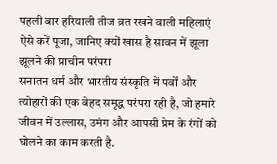पहली बार हरियाली तीज व्रत रखने वाली महिलाएं ऐसे करें पूजा, जानिए क्यों खास है सावन में झूला झूलने की प्राचीन परंपरा
सनातन धर्म और भारतीय संस्कृति में पर्वों और त्योहारों की एक बेहद समृद्ध परंपरा रही है, जो हमारे जीवन में उल्लास, उमंग और आपसी प्रेम के रंगों को घोलने का काम करती है.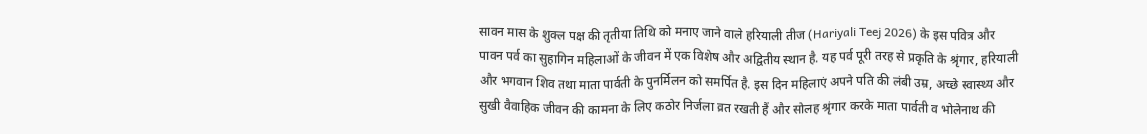सावन मास के शुक्ल पक्ष की तृतीया तिथि को मनाए जाने वाले हरियाली तीज (Hariyali Teej 2026) के इस पवित्र और पावन पर्व का सुहागिन महिलाओं के जीवन में एक विशेष और अद्वितीय स्थान है. यह पर्व पूरी तरह से प्रकृति के श्रृंगार, हरियाली और भगवान शिव तथा माता पार्वती के पुनर्मिलन को समर्पित है. इस दिन महिलाएं अपने पति की लंबी उम्र, अच्छे स्वास्थ्य और सुखी वैवाहिक जीवन की कामना के लिए कठोर निर्जला व्रत रखती हैं और सोलह श्रृंगार करके माता पार्वती व भोलेनाथ की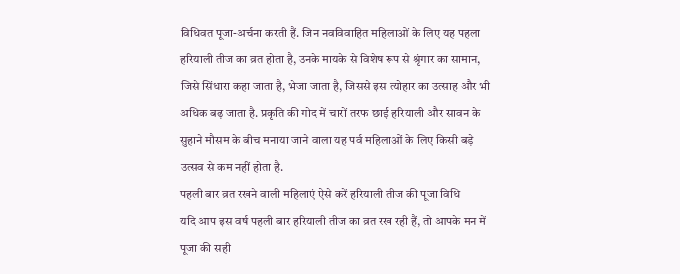विधिवत पूजा-अर्चना करती हैं. जिन नवविवाहित महिलाओं के लिए यह पहला हरियाली तीज का व्रत होता है, उनके मायके से विशेष रूप से श्रृंगार का सामान, जिसे सिंधारा कहा जाता है, भेजा जाता है, जिससे इस त्योहार का उत्साह और भी अधिक बढ़ जाता है. प्रकृति की गोद में चारों तरफ छाई हरियाली और सावन के सुहाने मौसम के बीच मनाया जाने वाला यह पर्व महिलाओं के लिए किसी बड़े उत्सव से कम नहीं होता है.
पहली बार व्रत रखने वाली महिलाएं ऐसे करें हरियाली तीज की पूजा विधि
यदि आप इस वर्ष पहली बार हरियाली तीज का व्रत रख रही हैं, तो आपके मन में पूजा की सही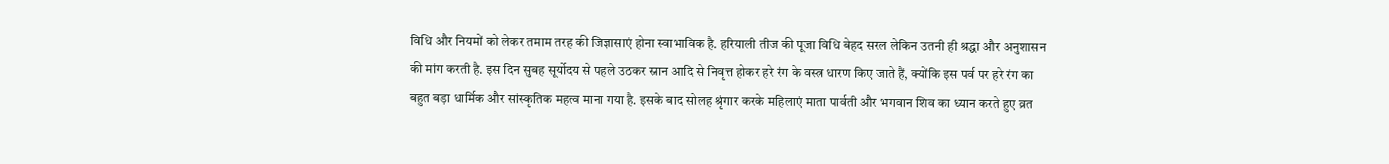विधि और नियमों को लेकर तमाम तरह की जिज्ञासाएं होना स्वाभाविक है. हरियाली तीज की पूजा विधि बेहद सरल लेकिन उतनी ही श्रद्धा और अनुशासन की मांग करती है. इस दिन सुबह सूर्योदय से पहले उठकर स्नान आदि से निवृत्त होकर हरे रंग के वस्त्र धारण किए जाते हैं, क्योंकि इस पर्व पर हरे रंग का बहुत बड़ा धार्मिक और सांस्कृतिक महत्व माना गया है. इसके बाद सोलह श्रृंगार करके महिलाएं माता पार्वती और भगवान शिव का ध्यान करते हुए व्रत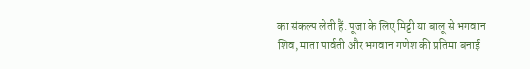का संकल्प लेती हैं. पूजा के लिए मिट्टी या बालू से भगवान शिव, माता पार्वती और भगवान गणेश की प्रतिमा बनाई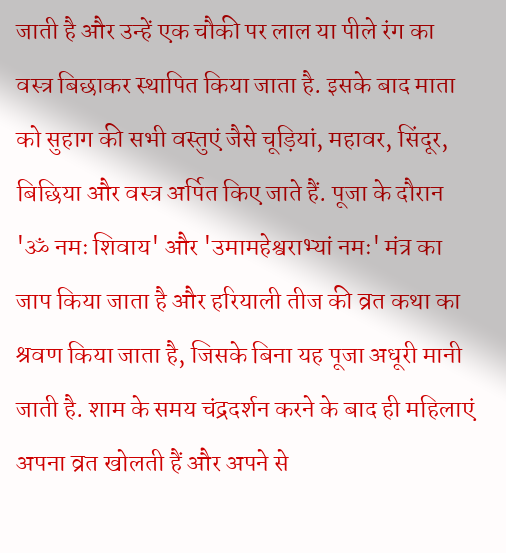जाती है और उन्हें एक चौकी पर लाल या पीले रंग का वस्त्र बिछाकर स्थापित किया जाता है. इसके बाद माता को सुहाग की सभी वस्तुएं जैसे चूड़ियां, महावर, सिंदूर, बिछिया और वस्त्र अर्पित किए जाते हैं. पूजा के दौरान 'ॐ नमः शिवाय' और 'उमामहेश्वराभ्यां नमः' मंत्र का जाप किया जाता है और हरियाली तीज की व्रत कथा का श्रवण किया जाता है, जिसके बिना यह पूजा अधूरी मानी जाती है. शाम के समय चंद्रदर्शन करने के बाद ही महिलाएं अपना व्रत खोलती हैं और अपने से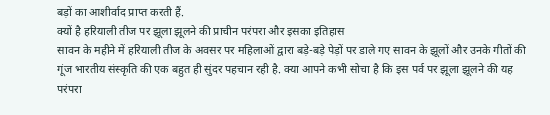बड़ों का आशीर्वाद प्राप्त करती हैं.
क्यों है हरियाली तीज पर झूला झूलने की प्राचीन परंपरा और इसका इतिहास
सावन के महीने में हरियाली तीज के अवसर पर महिलाओं द्वारा बड़े-बड़े पेड़ों पर डाले गए सावन के झूलों और उनके गीतों की गूंज भारतीय संस्कृति की एक बहुत ही सुंदर पहचान रही है. क्या आपने कभी सोचा है कि इस पर्व पर झूला झूलने की यह परंपरा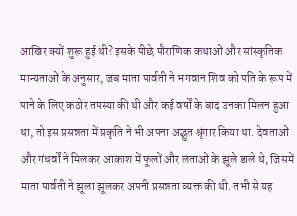आखिर क्यों शुरू हुई थी? इसके पीछे पौराणिक कथाओं और सांस्कृतिक मान्यताओं के अनुसार, जब माता पार्वती ने भगवान शिव को पति के रूप में पाने के लिए कठोर तपस्या की थी और कई वर्षों के बाद उनका मिलन हुआ था, तो इस प्रसन्नता में प्रकृति ने भी अपना अद्भुत श्रृंगार किया था. देवताओं और गंधर्वों ने मिलकर आकाश में फूलों और लताओं के झूले डाले थे, जिसमें माता पार्वती ने झूला झूलकर अपनी प्रसन्नता व्यक्त की थी. तभी से यह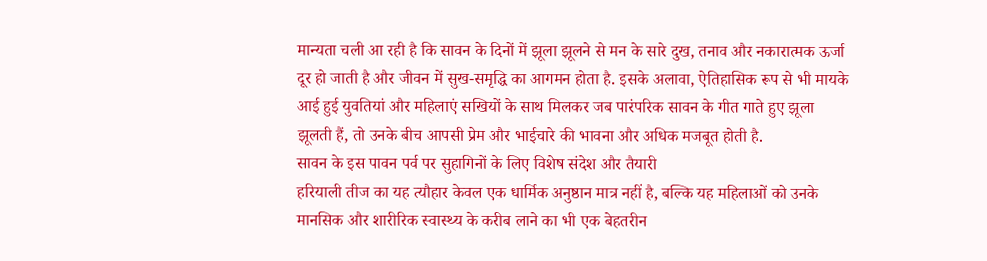मान्यता चली आ रही है कि सावन के दिनों में झूला झूलने से मन के सारे दुख, तनाव और नकारात्मक ऊर्जा दूर हो जाती है और जीवन में सुख-समृद्धि का आगमन होता है. इसके अलावा, ऐतिहासिक रूप से भी मायके आई हुई युवतियां और महिलाएं सखियों के साथ मिलकर जब पारंपरिक सावन के गीत गाते हुए झूला झूलती हैं, तो उनके बीच आपसी प्रेम और भाईचारे की भावना और अधिक मजबूत होती है.
सावन के इस पावन पर्व पर सुहागिनों के लिए विशेष संदेश और तैयारी
हरियाली तीज का यह त्यौहार केवल एक धार्मिक अनुष्ठान मात्र नहीं है, बल्कि यह महिलाओं को उनके मानसिक और शारीरिक स्वास्थ्य के करीब लाने का भी एक बेहतरीन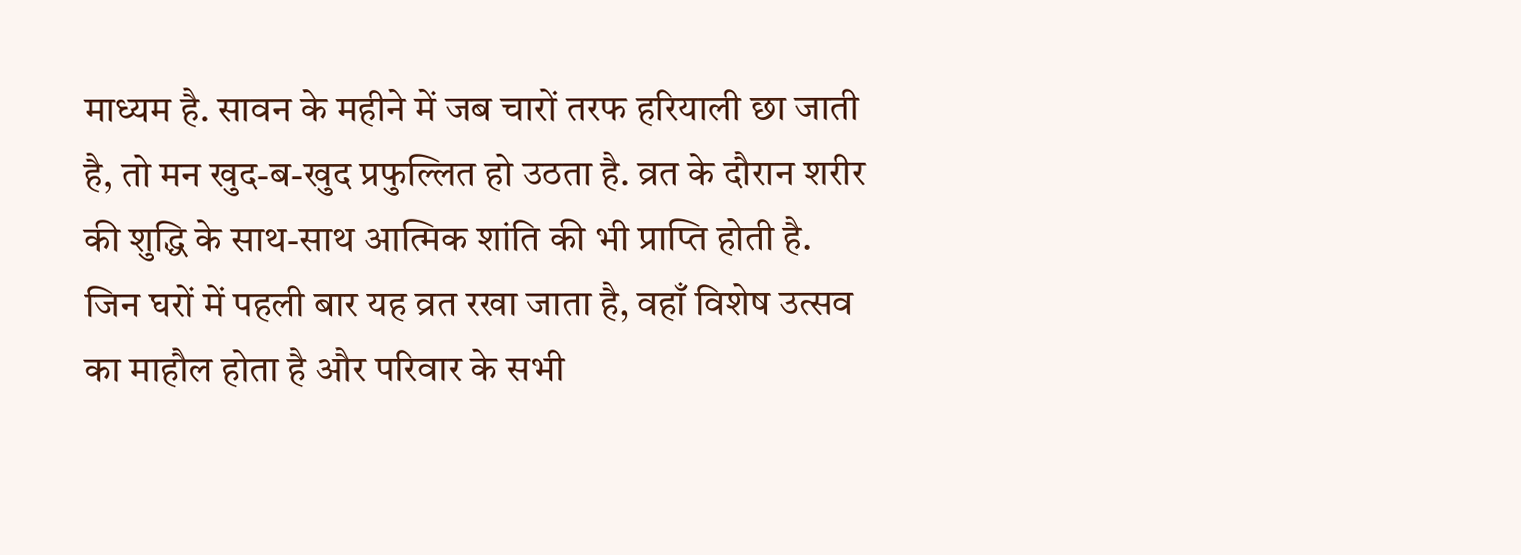माध्यम है. सावन के महीने में जब चारों तरफ हरियाली छा जाती है, तो मन खुद-ब-खुद प्रफुल्लित हो उठता है. व्रत के दौरान शरीर की शुद्धि के साथ-साथ आत्मिक शांति की भी प्राप्ति होती है. जिन घरों में पहली बार यह व्रत रखा जाता है, वहाँ विशेष उत्सव का माहौल होता है और परिवार के सभी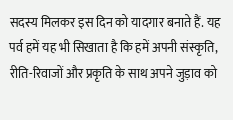सदस्य मिलकर इस दिन को यादगार बनाते हैं. यह पर्व हमें यह भी सिखाता है कि हमें अपनी संस्कृति, रीति-रिवाजों और प्रकृति के साथ अपने जुड़ाव को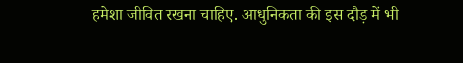हमेशा जीवित रखना चाहिए. आधुनिकता की इस दौड़ में भी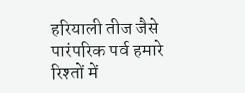हरियाली तीज जैसे पारंपरिक पर्व हमारे रिश्तों में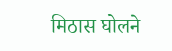मिठास घोलने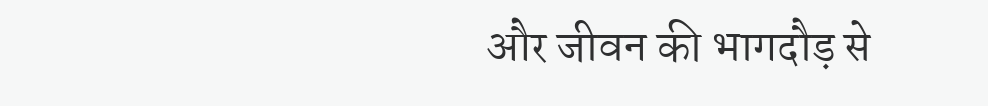और जीवन की भागदौड़ से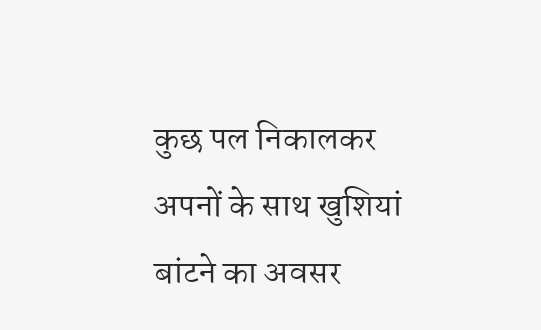कुछ पल निकालकर अपनों के साथ खुशियां बांटने का अवसर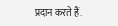प्रदान करते हैं.